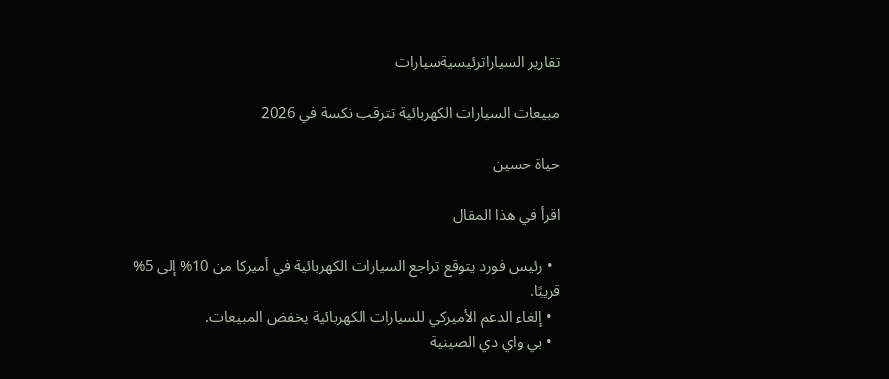تقارير السياراترئيسيةسيارات

مبيعات السيارات الكهربائية تترقب نكسة في 2026

حياة حسين

اقرأ في هذا المقال

  • رئيس فورد يتوقع تراجع السيارات الكهربائية في أميركا من 10% إلى 5% قريبًا.
  • إلغاء الدعم الأميركي للسيارات الكهربائية يخفض المبيعات.
  • بي واي دي الصينية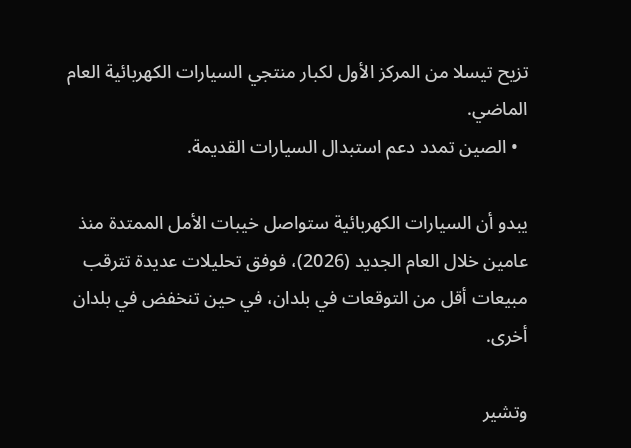تزيح تيسلا من المركز الأول لكبار منتجي السيارات الكهربائية العام الماضي.
  • الصين تمدد دعم استبدال السيارات القديمة.

يبدو أن السيارات الكهربائية ستواصل خيبات الأمل الممتدة منذ عامين خلال العام الجديد (2026)، فوفق تحليلات عديدة تترقب مبيعات أقل من التوقعات في بلدان، في حين تنخفض في بلدان أخرى.

وتشير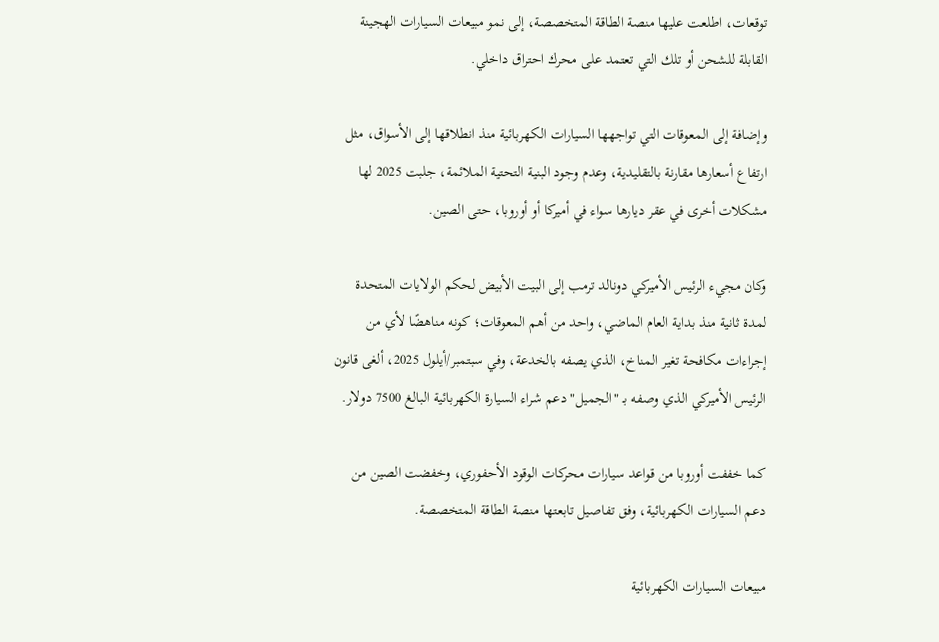توقعات، اطلعت عليها منصة الطاقة المتخصصة، إلى نمو مبيعات السيارات الهجينة القابلة للشحن أو تلك التي تعتمد على محرك احتراق داخلي.

وإضافة إلى المعوقات التي تواجهها السيارات الكهربائية منذ انطلاقها إلى الأسواق، مثل ارتفاع أسعارها مقارنة بالتقليدية، وعدم وجود البنية التحتية الملائمة، جلبت 2025 لها مشكلات أخرى في عقر ديارها سواء في أميركا أو أوروبا، حتى الصين.

وكان مجيء الرئيس الأميركي دونالد ترمب إلى البيت الأبيض لحكم الولايات المتحدة لمدة ثانية منذ بداية العام الماضي، واحد من أهم المعوقات؛ كونه مناهضًا لأي من إجراءات مكافحة تغير المناخ، الذي يصفه بالخدعة، وفي سبتمبر/أيلول 2025، ألغى قانون الرئيس الأميركي الذي وصفه بـ "الجميل" دعم شراء السيارة الكهربائية البالغ 7500 دولار.

كما خففت أوروبا من قواعد سيارات محركات الوقود الأحفوري، وخفضت الصين من دعم السيارات الكهربائية، وفق تفاصيل تابعتها منصة الطاقة المتخصصة.

مبيعات السيارات الكهربائية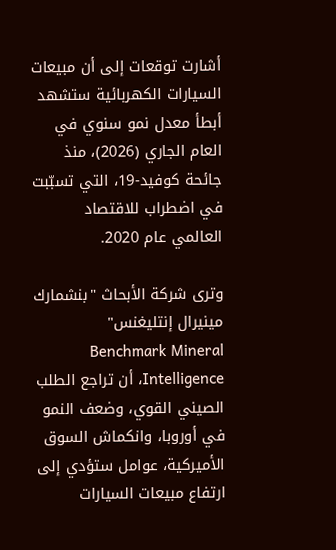أشارت توقعات إلى أن مبيعات السيارات الكهربائية ستشهد أبطأ معدل نمو سنوي في العام الجاري (2026)، منذ جائحة كوفيد-19، التي تسبّبت في اضطراب للاقتصاد العالمي عام 2020.

وترى شركة الأبحاث "بنشمارك مينيرال إنتليغنس" Benchmark Mineral Intelligence، أن تراجع الطلب الصيني القوي، وضعف النمو في أوروبا، وانكماش السوق الأميركية، عوامل ستؤدي إلى ارتفاع مبيعات السيارات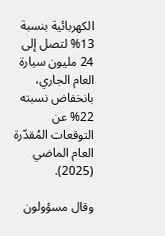الكهربائية بنسبة 13% لتصل إلى 24 مليون سيارة العام الجاري، بانخفاض نسبته 22% عن التوقعات المُقدّرة العام الماضي (2025).

وقال مسؤولون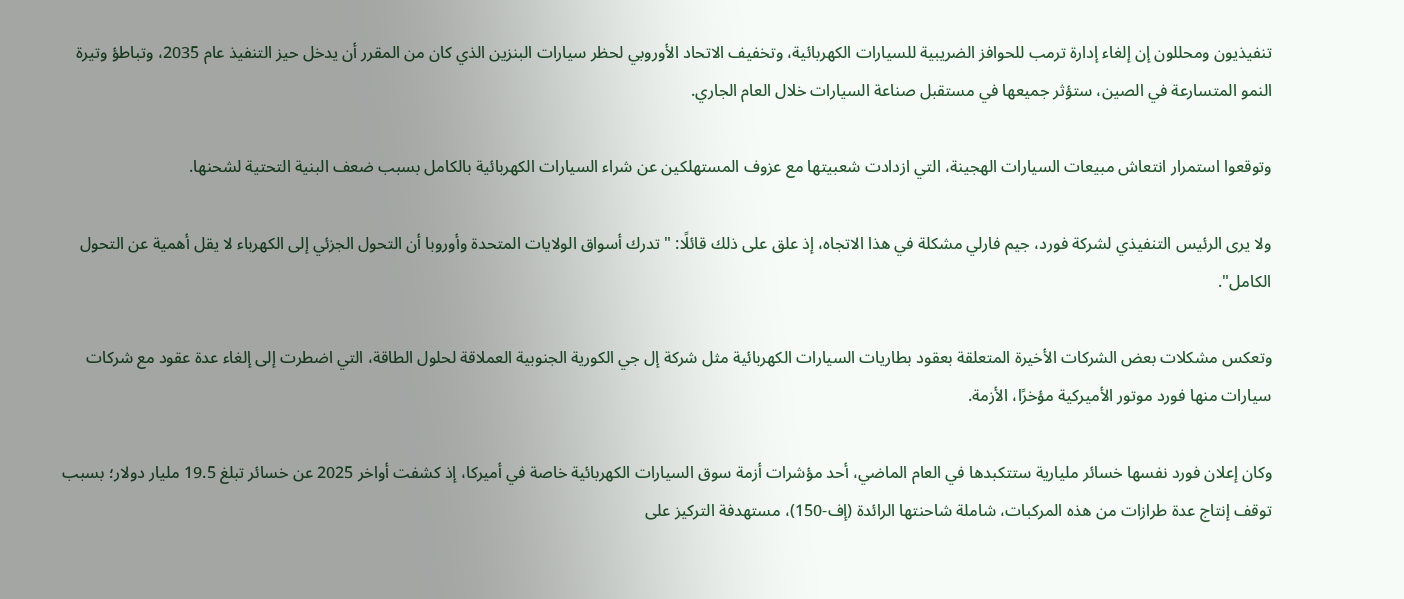تنفيذيون ومحللون إن إلغاء إدارة ترمب للحوافز الضريبية للسيارات الكهربائية، وتخفيف الاتحاد الأوروبي لحظر سيارات البنزين الذي كان من المقرر أن يدخل حيز التنفيذ عام 2035، وتباطؤ وتيرة النمو المتسارعة في الصين، ستؤثر جميعها في مستقبل صناعة السيارات خلال العام الجاري.

وتوقعوا استمرار انتعاش مبيعات السيارات الهجينة، التي ازدادت شعبيتها مع عزوف المستهلكين عن شراء السيارات الكهربائية بالكامل بسبب ضعف البنية التحتية لشحنها.

ولا يرى الرئيس التنفيذي لشركة فورد، جيم فارلي مشكلة في هذا الاتجاه، إذ علق على ذلك قائلًا: "تدرك أسواق الولايات المتحدة وأوروبا أن التحول الجزئي إلى الكهرباء لا يقل أهمية عن التحول الكامل".

وتعكس مشكلات بعض الشركات الأخيرة المتعلقة بعقود بطاريات السيارات الكهربائية مثل شركة إل جي الكورية الجنوبية العملاقة لحلول الطاقة، التي اضطرت إلى إلغاء عدة عقود مع شركات سيارات منها فورد موتور الأميركية مؤخرًا، الأزمة.

وكان إعلان فورد نفسها خسائر مليارية ستتكبدها في العام الماضي، أحد مؤشرات أزمة سوق السيارات الكهربائية خاصة في أميركا، إذ كشفت أواخر 2025 عن خسائر تبلغ 19.5 مليار دولار؛ بسبب توقف إنتاج عدة طرازات من هذه المركبات، شاملة شاحنتها الرائدة (إف-150)، مستهدفة التركيز على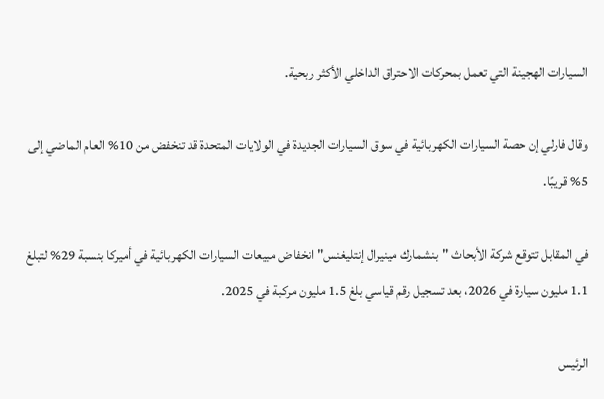السيارات الهجينة التي تعمل بمحركات الاحتراق الداخلي الأكثر ربحية.

وقال فارلي إن حصة السيارات الكهربائية في سوق السيارات الجديدة في الولايات المتحدة قد تنخفض من 10% العام الماضي إلى 5% قريبًا.

في المقابل تتوقع شركة الأبحاث "بنشمارك مينيرال إنتليغنس" انخفاض مبيعات السيارات الكهربائية في أميركا بنسبة 29% لتبلغ 1.1 مليون سيارة في 2026، بعد تسجيل رقم قياسي بلغ 1.5 مليون مركبة في 2025.

الرئيس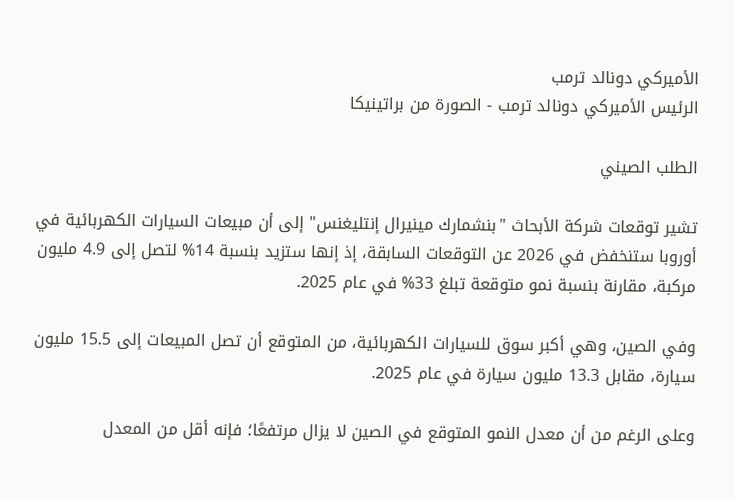الأميركي دونالد ترمب
الرئيس الأميركي دونالد ترمب - الصورة من براتينيكا

الطلب الصيني

تشير توقعات شركة الأبحاث "بنشمارك مينيرال إنتليغنس" إلى أن مبيعات السيارات الكهربائية في أوروبا ستنخفض في 2026 عن التوقعات السابقة، إذ إنها ستزيد بنسبة 14% لتصل إلى 4.9 مليون مركبة، مقارنة بنسبة نمو متوقعة تبلغ 33% في عام 2025.

وفي الصين، وهي أكبر سوق للسيارات الكهربائية، من المتوقع أن تصل المبيعات إلى 15.5 مليون سيارة، مقابل 13.3 مليون سيارة في عام 2025.

وعلى الرغم من أن معدل النمو المتوقع في الصين لا يزال مرتفعًا؛ فإنه أقل من المعدل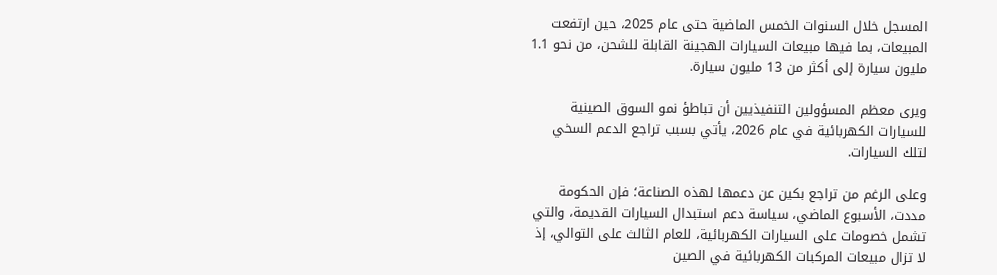المسجل خلال السنوات الخمس الماضية حتى عام 2025، حين ارتفعت المبيعات، بما فيها مبيعات السيارات الهجينة القابلة للشحن، من نحو 1.1 مليون سيارة إلى أكثر من 13 مليون سيارة.

ويرى معظم المسؤولين التنفيذيين أن تباطؤ نمو السوق الصينية للسيارات الكهربائية في عام 2026، يأتي بسبب تراجع الدعم السخي لتلك السيارات.

وعلى الرغم من تراجع بكين عن دعمها لهذه الصناعة؛ فإن الحكومة مددت، الأسبوع الماضي، سياسة دعم استبدال السيارات القديمة، والتي تشمل خصومات على السيارات الكهربائية، للعام الثالث على التوالي، إذ لا تزال مبيعات المركبات الكهربائية في الصين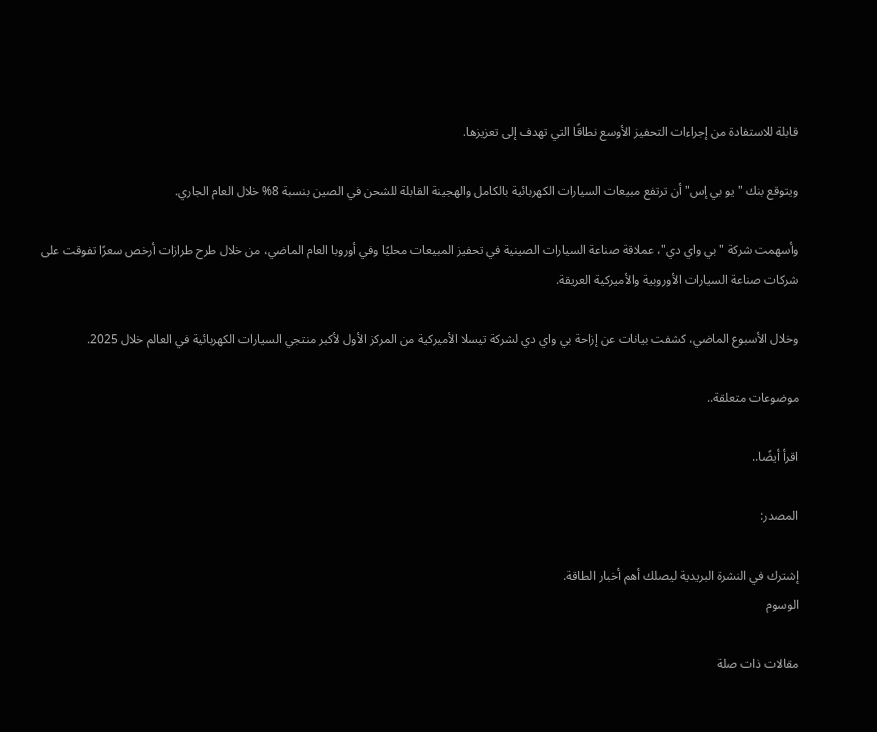قابلة للاستفادة من إجراءات التحفيز الأوسع نطاقًا التي تهدف إلى تعزيزها.

ويتوقع بنك "يو بي إس" أن ترتفع مبيعات السيارات الكهربائية بالكامل والهجينة القابلة للشحن في الصين بنسبة 8% خلال العام الجاري.

وأسهمت شركة "بي واي دي"، عملاقة صناعة السيارات الصينية في تحفيز المبيعات محليًا وفي أوروبا العام الماضي، من خلال طرح طرازات أرخص سعرًا تفوقت على شركات صناعة السيارات الأوروبية والأميركية العريقة.

وخلال الأسبوع الماضي، كشفت بيانات عن إزاحة بي واي دي لشركة تيسلا الأميركية من المركز الأول لأكبر منتجي السيارات الكهربائية في العالم خلال 2025.

موضوعات متعلقة..

اقرأ أيضًا..

المصدر:

إشترك في النشرة البريدية ليصلك أهم أخبار الطاقة.
الوسوم

مقالات ذات صلة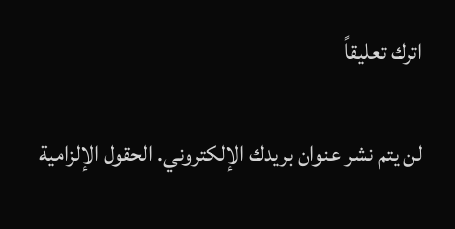اترك تعليقاً

لن يتم نشر عنوان بريدك الإلكتروني. الحقول الإلزامية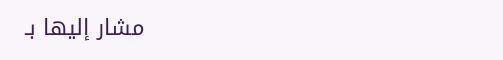مشار إليها بـ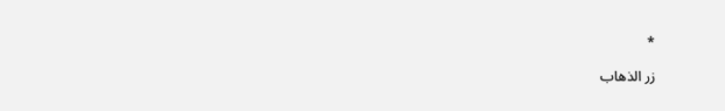*

زر الذهاب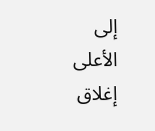إلى الأعلى
إغلاق